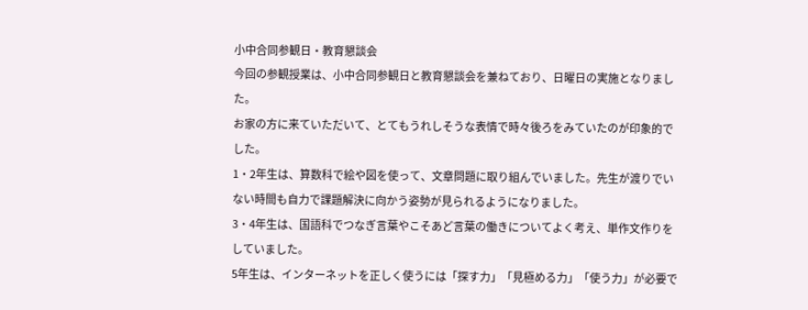小中合同参観日・教育懇談会
今回の参観授業は、小中合同参観日と教育懇談会を兼ねており、日曜日の実施となりました。
お家の方に来ていただいて、とてもうれしそうな表情で時々後ろをみていたのが印象的でした。
1・2年生は、算数科で絵や図を使って、文章問題に取り組んでいました。先生が渡りでいない時間も自力で課題解決に向かう姿勢が見られるようになりました。
3・4年生は、国語科でつなぎ言葉やこそあど言葉の働きについてよく考え、単作文作りをしていました。
5年生は、インターネットを正しく使うには「探す力」「見極める力」「使う力」が必要で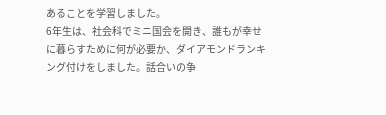あることを学習しました。
6年生は、社会科でミニ国会を開き、誰もが幸せに暮らすために何が必要か、ダイアモンドランキング付けをしました。話合いの争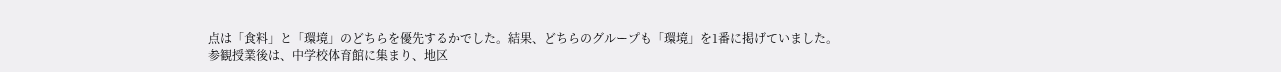点は「食料」と「環境」のどちらを優先するかでした。結果、どちらのグループも「環境」を1番に掲げていました。
参観授業後は、中学校体育館に集まり、地区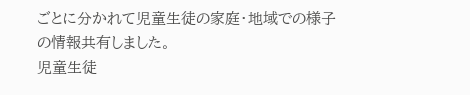ごとに分かれて児童生徒の家庭・地域での様子の情報共有しました。
児童生徒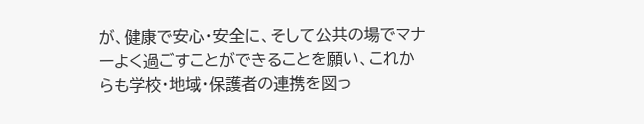が、健康で安心・安全に、そして公共の場でマナーよく過ごすことができることを願い、これからも学校・地域・保護者の連携を図っ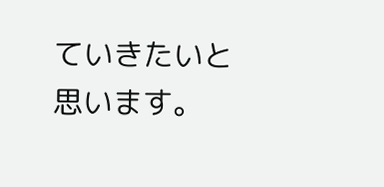ていきたいと思います。